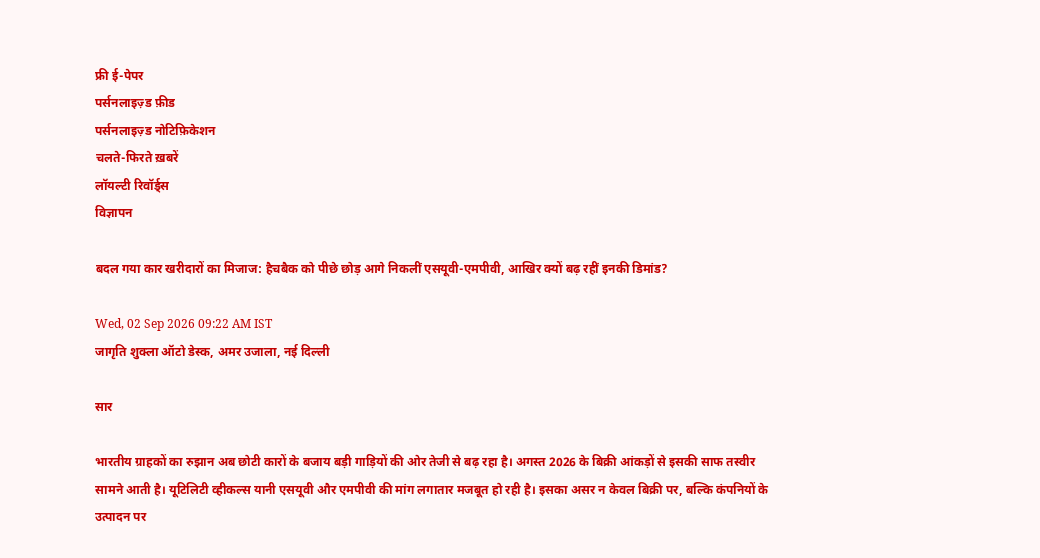फ्री ई-पेपर
पर्सनलाइज़्ड फ़ीड
पर्सनलाइज़्ड नोटिफ़िकेशन
चलते-फिरते ख़बरें
लॉयल्टी रिवॉर्ड्स
विज्ञापन

बदल गया कार खरीदारों का मिजाज: हैचबैक को पीछे छोड़ आगे निकलीं एसयूवी-एमपीवी, आखिर क्यों बढ़ रहीं इनकी डिमांड?

Wed, 02 Sep 2026 09:22 AM IST
जागृति शुक्ला ऑटो डेस्क, अमर उजाला, नई दिल्ली

सार

भारतीय ग्राहकों का रुझान अब छोटी कारों के बजाय बड़ी गाड़ियों की ओर तेजी से बढ़ रहा है। अगस्त 2026 के बिक्री आंकड़ों से इसकी साफ तस्वीर सामने आती है। यूटिलिटी व्हीकल्स यानी एसयूवी और एमपीवी की मांग लगातार मजबूत हो रही है। इसका असर न केवल बिक्री पर, बल्कि कंपनियों के उत्पादन पर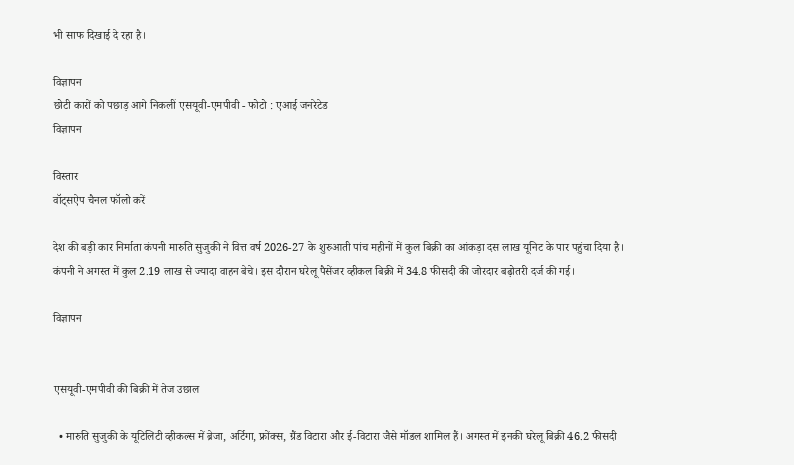भी साफ दिखाई दे रहा है।

विज्ञापन
छोटी कारों को पछाड़ आगे निकलीं एसयूवी-एमपीवी - फोटो : एआई जनरेटेड
विज्ञापन

विस्तार
वॉट्सऐप चैनल फॉलो करें

देश की बड़ी कार निर्माता कंपनी मारुति सुजुकी ने वित्त वर्ष 2026-27 के शुरुआती पांच महीनों में कुल बिक्री का आंकड़ा दस लाख यूनिट के पार पहुंचा दिया है। कंपनी ने अगस्त में कुल 2.19 लाख से ज्यादा वाहन बेचे। इस दौरान घरेलू पैसेंजर व्हीकल बिक्री में 34.8 फीसदी की जोरदार बढ़ोतरी दर्ज की गई।

विज्ञापन


एसयूवी-एमपीवी की बिक्री में तेज उछाल

  • मारुति सुजुकी के यूटिलिटी व्हीकल्स में ब्रेजा, अर्टिगा, फ्रोंक्स, ग्रैंड विटारा और ई-विटारा जैसे मॉडल शामिल हैं। अगस्त में इनकी घरेलू बिक्री 46.2 फीसदी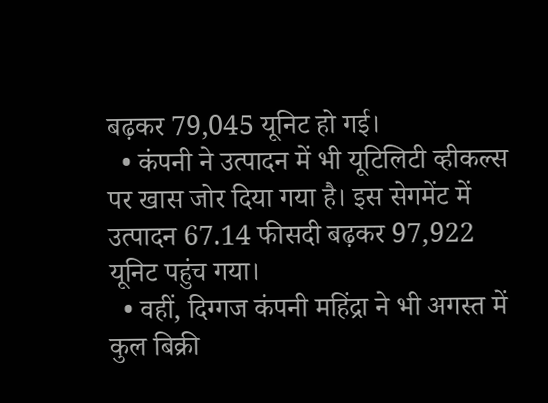बढ़कर 79,045 यूनिट हो गई।
  • कंपनी ने उत्पादन में भी यूटिलिटी व्हीकल्स पर खास जोर दिया गया है। इस सेगमेंट में उत्पादन 67.14 फीसदी बढ़कर 97,922 यूनिट पहुंच गया।
  • वहीं, दिग्गज कंपनी महिंद्रा ने भी अगस्त में कुल बिक्री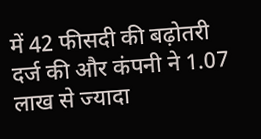में 42 फीसदी की बढ़ोतरी दर्ज की और कंपनी ने 1.07 लाख से ज्यादा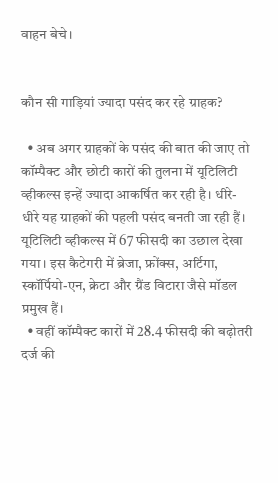वाहन बेचे।


कौन सी गाड़ियां ज्यादा पसंद कर रहे ग्राहक?

  • अब अगर ग्राहकों के पसंद की बात की जाए तो कॉम्पैक्ट और छोटी कारों की तुलना में यूटिलिटी व्हीकल्स इन्हें ज्यादा आकर्षित कर रही है। धीरे-धीरे यह ग्राहकों की पहली पसंद बनती जा रही हैं। यूटिलिटी व्हीकल्स में 67 फीसदी का उछाल देखा गया। इस कैटेगरी में ब्रेजा, फ्रोंक्स, अर्टिगा, स्कॉर्पियो-एन, क्रेटा और ग्रैंड विटारा जैसे मॉडल प्रमुख हैं।
  • वहीं कॉम्पैक्ट कारों में 28.4 फीसदी की बढ़ोतरी दर्ज की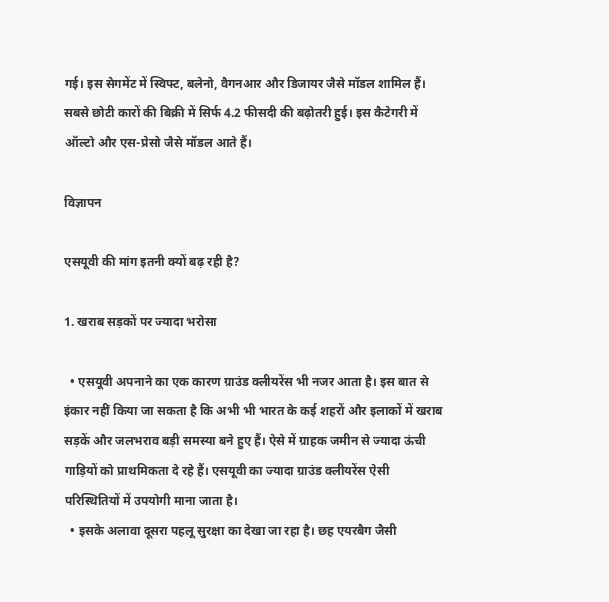गई। इस सेगमेंट में स्विफ्ट, बलेनो, वैगनआर और डिजायर जैसे मॉडल शामिल हैं। सबसे छोटी कारों की बिक्री में सिर्फ 4.2 फीसदी की बढ़ोतरी हुई। इस कैटेगरी में ऑल्टो और एस-प्रेसो जैसे मॉडल आते हैं।

विज्ञापन

एसयूवी की मांग इतनी क्यों बढ़ रही है?

1. खराब सड़कों पर ज्यादा भरोसा

  • एसयूवी अपनाने का एक कारण ग्राउंड क्लीयरेंस भी नजर आता है। इस बात से इंकार नहीं किया जा सकता है कि अभी भी भारत के कई शहरों और इलाकों में खराब सड़कें और जलभराव बड़ी समस्या बने हुए हैं। ऐसे में ग्राहक जमीन से ज्यादा ऊंची गाड़ियों को प्राथमिकता दे रहे हैं। एसयूवी का ज्यादा ग्राउंड क्लीयरेंस ऐसी परिस्थितियों में उपयोगी माना जाता है।
  • इसके अलावा दूसरा पहलू सुरक्षा का देखा जा रहा है। छह एयरबैग जैसी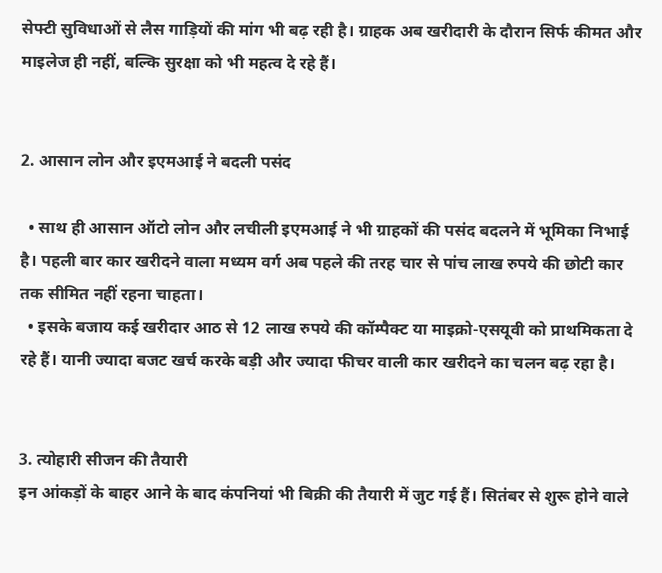सेफ्टी सुविधाओं से लैस गाड़ियों की मांग भी बढ़ रही है। ग्राहक अब खरीदारी के दौरान सिर्फ कीमत और माइलेज ही नहीं, बल्कि सुरक्षा को भी महत्व दे रहे हैं।


2. आसान लोन और इएमआई ने बदली पसंद

  • साथ ही आसान ऑटो लोन और लचीली इएमआई ने भी ग्राहकों की पसंद बदलने में भूमिका निभाई है। पहली बार कार खरीदने वाला मध्यम वर्ग अब पहले की तरह चार से पांच लाख रुपये की छोटी कार तक सीमित नहीं रहना चाहता।
  • इसके बजाय कई खरीदार आठ से 12 लाख रुपये की कॉम्पैक्ट या माइक्रो-एसयूवी को प्राथमिकता दे रहे हैं। यानी ज्यादा बजट खर्च करके बड़ी और ज्यादा फीचर वाली कार खरीदने का चलन बढ़ रहा है।


3. त्योहारी सीजन की तैयारी
इन आंकड़ों के बाहर आने के बाद कंपनियां भी बिक्री की तैयारी में जुट गई हैं। सितंबर से शुरू होने वाले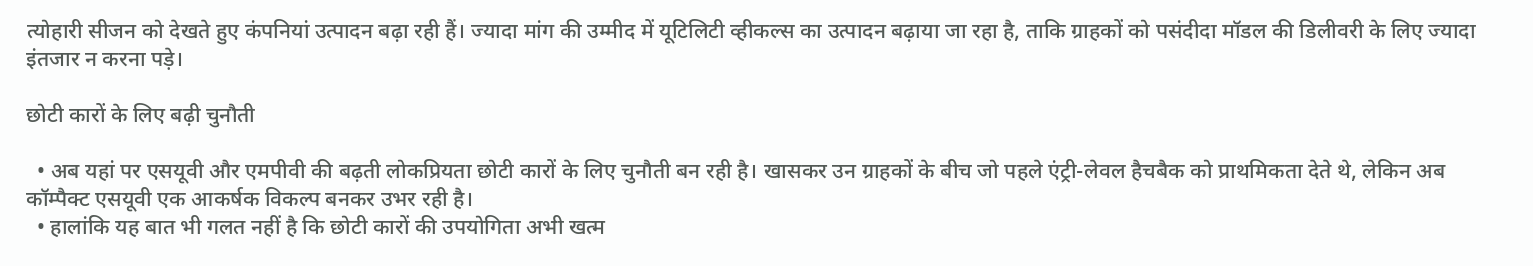त्योहारी सीजन को देखते हुए कंपनियां उत्पादन बढ़ा रही हैं। ज्यादा मांग की उम्मीद में यूटिलिटी व्हीकल्स का उत्पादन बढ़ाया जा रहा है, ताकि ग्राहकों को पसंदीदा मॉडल की डिलीवरी के लिए ज्यादा इंतजार न करना पड़े।

छोटी कारों के लिए बढ़ी चुनौती

  • अब यहां पर एसयूवी और एमपीवी की बढ़ती लोकप्रियता छोटी कारों के लिए चुनौती बन रही है। खासकर उन ग्राहकों के बीच जो पहले एंट्री-लेवल हैचबैक को प्राथमिकता देते थे, लेकिन अब कॉम्पैक्ट एसयूवी एक आकर्षक विकल्प बनकर उभर रही है।
  • हालांकि यह बात भी गलत नहीं है कि छोटी कारों की उपयोगिता अभी खत्म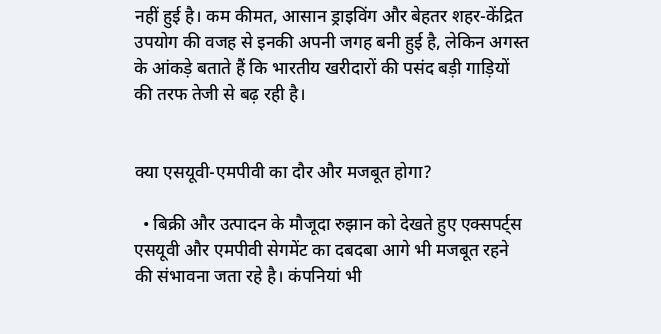नहीं हुई है। कम कीमत, आसान ड्राइविंग और बेहतर शहर-केंद्रित उपयोग की वजह से इनकी अपनी जगह बनी हुई है, लेकिन अगस्त के आंकड़े बताते हैं कि भारतीय खरीदारों की पसंद बड़ी गाड़ियों की तरफ तेजी से बढ़ रही है।


क्या एसयूवी-एमपीवी का दौर और मजबूत होगा?

  • बिक्री और उत्पादन के मौजूदा रुझान को देखते हुए एक्सपर्ट्स एसयूवी और एमपीवी सेगमेंट का दबदबा आगे भी मजबूत रहने की संभावना जता रहे है। कंपनियां भी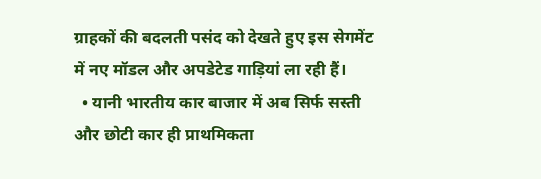ग्राहकों की बदलती पसंद को देखते हुए इस सेगमेंट में नए मॉडल और अपडेटेड गाड़ियां ला रही हैं।
  • यानी भारतीय कार बाजार में अब सिर्फ सस्ती और छोटी कार ही प्राथमिकता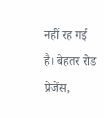नहीं रह गई है। बेहतर रोड प्रेजेंस,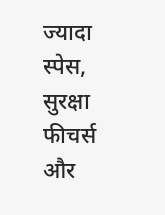ज्यादा स्पेस, सुरक्षा फीचर्स और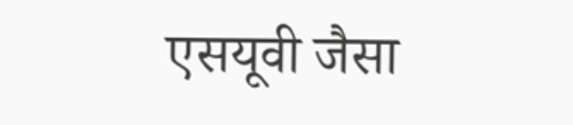एसयूवी जैसा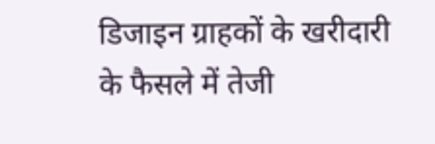डिजाइन ग्राहकों के खरीदारी के फैसले में तेजी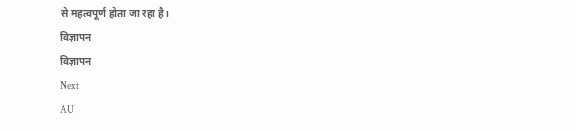से महत्वपूर्ण होता जा रहा है।
विज्ञापन
विज्ञापन
Next
AU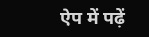ऐप में पढ़ें